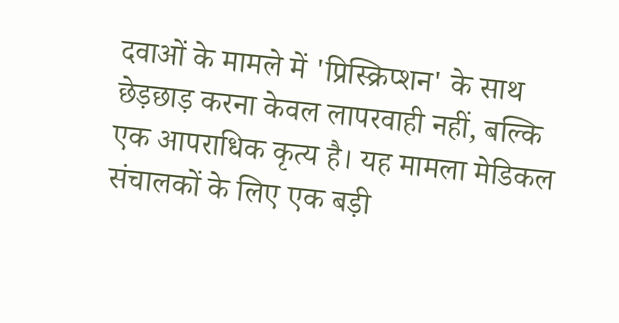दवाओं के मामले में 'प्रिस्क्रिप्शन' के साथ छेड़छाड़ करना केवल लापरवाही नहीं, बल्कि एक आपराधिक कृत्य है। यह मामला मेडिकल संचालकों के लिए एक बड़ी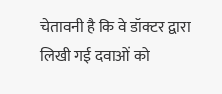चेतावनी है कि वे डॉक्टर द्वारा लिखी गई दवाओं को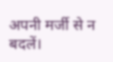अपनी मर्जी से न बदलें।